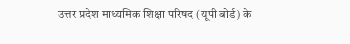उत्तर प्रदेश माध्यमिक शिक्षा परिषद (यूपी बोर्ड) के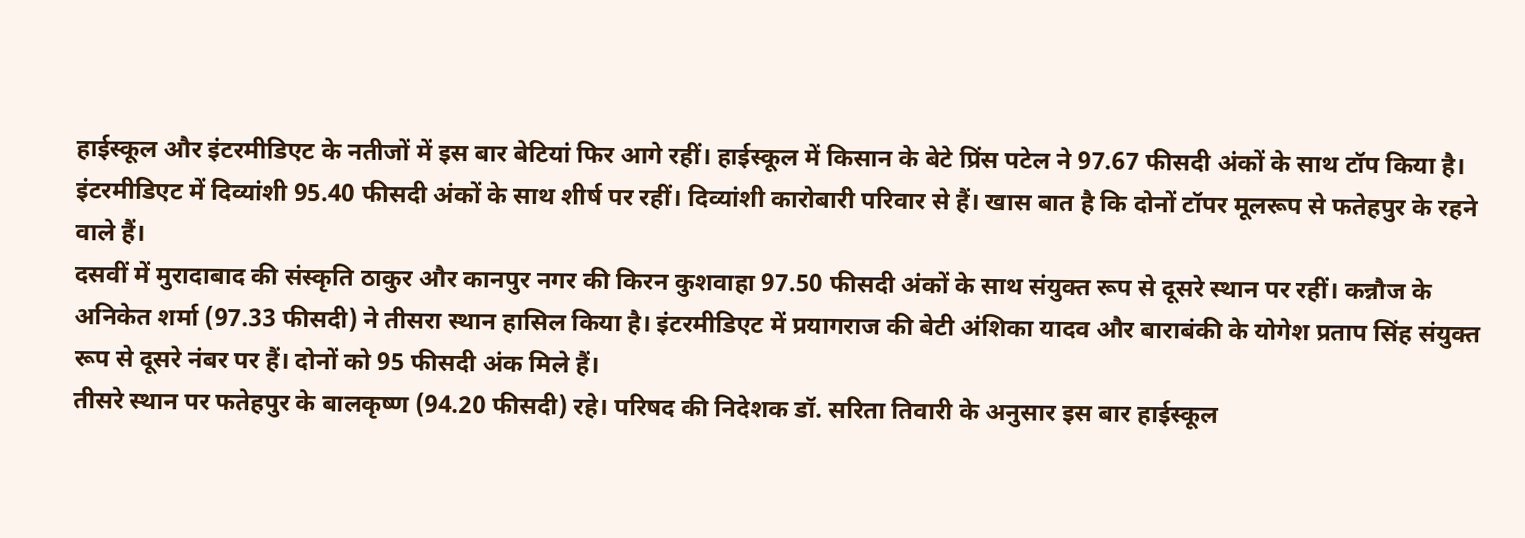हाईस्कूल और इंटरमीडिएट के नतीजों में इस बार बेटियां फिर आगे रहीं। हाईस्कूल में किसान के बेटे प्रिंस पटेल ने 97.67 फीसदी अंकों के साथ टॉप किया है। इंटरमीडिएट में दिव्यांशी 95.40 फीसदी अंकों के साथ शीर्ष पर रहीं। दिव्यांशी कारोबारी परिवार से हैं। खास बात है कि दोनों टॉपर मूलरूप से फतेहपुर के रहने वाले हैं।
दसवीं में मुरादाबाद की संस्कृति ठाकुर और कानपुर नगर की किरन कुशवाहा 97.50 फीसदी अंकों के साथ संयुक्त रूप से दूसरे स्थान पर रहीं। कन्नौज के अनिकेत शर्मा (97.33 फीसदी) ने तीसरा स्थान हासिल किया है। इंटरमीडिएट में प्रयागराज की बेटी अंशिका यादव और बाराबंकी के योगेश प्रताप सिंह संयुक्त रूप से दूसरे नंबर पर हैं। दोनों को 95 फीसदी अंक मिले हैं।
तीसरे स्थान पर फतेहपुर के बालकृष्ण (94.20 फीसदी) रहे। परिषद की निदेशक डॉ. सरिता तिवारी के अनुसार इस बार हाईस्कूल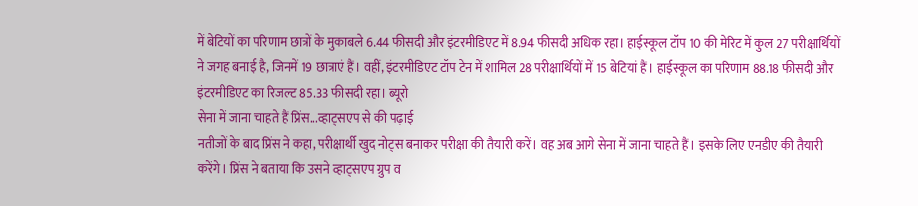में बेटियों का परिणाम छात्रों के मुकाबले 6.44 फीसदी और इंटरमीडिएट में 8.94 फीसदी अधिक रहा। हाईस्कूल टॉप 10 की मेरिट में कुल 27 परीक्षार्थियों ने जगह बनाई है, जिनमें 19 छात्राएं हैं। वहीं, इंटरमीडिएट टॉप टेन में शामिल 28 परीक्षार्थियों में 15 बेटियां हैं। हाईस्कूल का परिणाम 88.18 फीसदी और इंटरमीडिएट का रिजल्ट 85.33 फीसदी रहा। ब्यूरो
सेना में जाना चाहते हैं प्रिंस...व्हाट्सएप से की पढ़ाई
नतीजों के बाद प्रिंस ने कहा, परीक्षार्थी खुद नोट्स बनाकर परीक्षा की तैयारी करें। वह अब आगे सेना में जाना चाहते हैं। इसके लिए एनडीए की तैयारी करेंगे। प्रिंस ने बताया कि उसने व्हाट्सएप ग्रुप व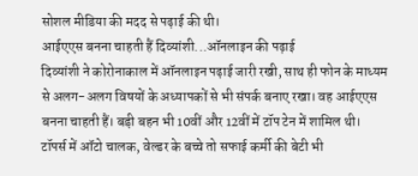सोशल मीडिया की मदद से पढ़ाई की थी।
आईएएस बनना चाहती हैं दिव्यांशी...ऑनलाइन की पढ़ाई
दिव्यांशी ने कोरोनाकाल में ऑनलाइन पढ़ाई जारी रखी, साथ ही फोन के माध्यम से अलग-अलग विषयों के अध्यापकों से भी संपर्क बनाए रखा। वह आईएएस बनना चाहती हैं। बड़ी बहन भी 10वीं और 12वीं में टॉप टेन में शामिल थी।
टॉपर्स में ऑटो चालक, वेल्डर के बच्चे तो सफाई कर्मी की बेटी भी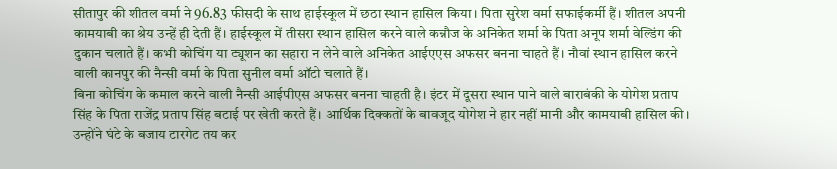सीतापुर की शीतल वर्मा ने 96.83 फीसदी के साथ हाईस्कूल में छठा स्थान हासिल किया। पिता सुरेश वर्मा सफाईकर्मी हैं। शीतल अपनी कामयाबी का श्रेय उन्हें ही देती हैं। हाईस्कूल में तीसरा स्थान हासिल करने वाले कन्नौज के अनिकेत शर्मा के पिता अनूप शर्मा वेल्डिंग की दुकान चलाते हैं। कभी कोचिंग या ट्यूशन का सहारा न लेने वाले अनिकेत आईएएस अफसर बनना चाहते हैं। नौवां स्थान हासिल करने वाली कानपुर की नैन्सी वर्मा के पिता सुनील वर्मा ऑटो चलाते हैं।
बिना कोचिंग के कमाल करने वाली नैन्सी आईपीएस अफसर बनना चाहती है। इंटर में दूसरा स्थान पाने वाले बाराबंकी के योगेश प्रताप सिंह के पिता राजेंद्र प्रताप सिंह बटाई पर खेती करते हैं। आर्थिक दिक्कतों के बावजूद योगेश ने हार नहीं मानी और कामयाबी हासिल की। उन्होंने घंटे के बजाय टारगेट तय कर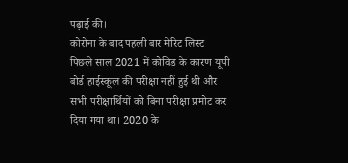पढ़ाई की।
कोरोना के बाद पहली बार मेरिट लिस्ट
पिछले साल 2021 में कोविड के कारण यूपी बोर्ड हाईस्कूल की परीक्षा नहीं हुई थी और सभी परीक्षार्थियों को बिना परीक्षा प्रमोट कर दिया गया था। 2020 के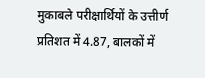मुकाबले परीक्षार्थियों के उत्तीर्ण प्रतिशत में 4.87, बालकों में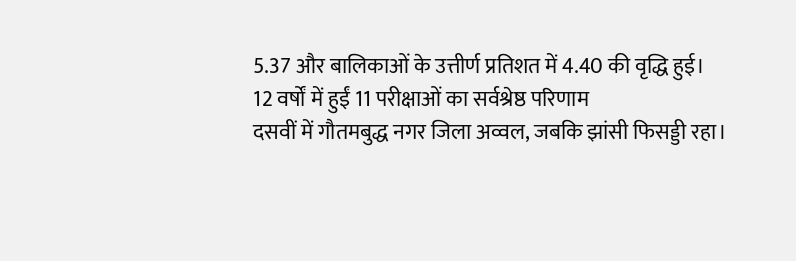5.37 और बालिकाओं के उत्तीर्ण प्रतिशत में 4.40 की वृद्धि हुई।
12 वर्षों में हुईं 11 परीक्षाओं का सर्वश्रेष्ठ परिणाम
दसवीं में गौतमबुद्ध नगर जिला अव्वल, जबकि झांसी फिसड्डी रहा।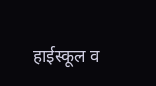हाईस्कूल व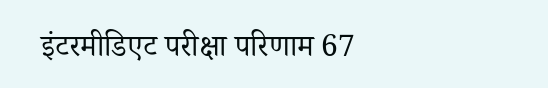इंटरमीडिएट परीक्षा परिणाम 67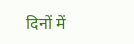दिनों में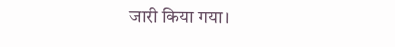जारी किया गया।